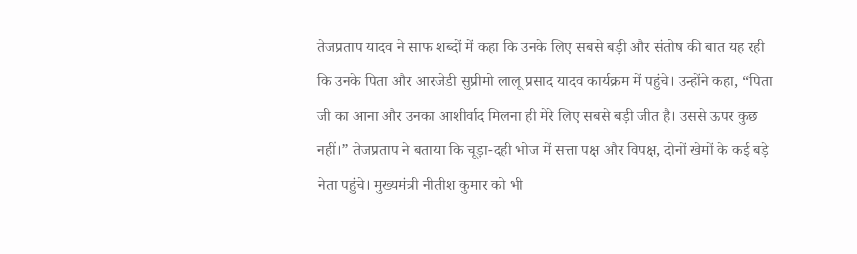तेजप्रताप यादव ने साफ शब्दों में कहा कि उनके लिए सबसे बड़ी और संतोष की बात यह रही कि उनके पिता और आरजेडी सुप्रीमो लालू प्रसाद यादव कार्यक्रम में पहुंचे। उन्होंने कहा, “पिता जी का आना और उनका आशीर्वाद मिलना ही मेरे लिए सबसे बड़ी जीत है। उससे ऊपर कुछ नहीं।” तेजप्रताप ने बताया कि चूड़ा-दही भोज में सत्ता पक्ष और विपक्ष, दोनों खेमों के कई बड़े नेता पहुंचे। मुख्यमंत्री नीतीश कुमार को भी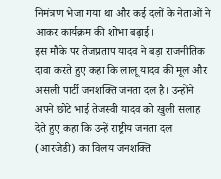निमंत्रण भेजा गया था और कई दलों के नेताओं ने आकर कार्यक्रम की शोभा बढ़ाई।
इस मौके पर तेजप्रताप यादव ने बड़ा राजनीतिक दावा करते हुए कहा कि लालू यादव की मूल और असली पार्टी जनशक्ति जनता दल है। उन्होंने अपने छोटे भाई तेजस्वी यादव को खुली सलाह देते हुए कहा कि उन्हें राष्ट्रीय जनता दल (आरजेडी) का विलय जनशक्ति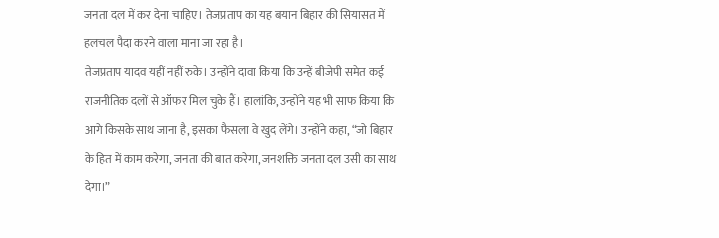जनता दल में कर देना चाहिए। तेजप्रताप का यह बयान बिहार की सियासत में हलचल पैदा करने वाला माना जा रहा है।
तेजप्रताप यादव यहीं नहीं रुके। उन्होंने दावा किया कि उन्हें बीजेपी समेत कई राजनीतिक दलों से ऑफर मिल चुके हैं। हालांकि, उन्होंने यह भी साफ किया कि आगे किसके साथ जाना है, इसका फैसला वे खुद लेंगे। उन्होंने कहा, “जो बिहार के हित में काम करेगा, जनता की बात करेगा, जनशक्ति जनता दल उसी का साथ देगा।”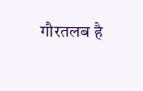गौरतलब है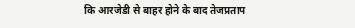कि आरजेडी से बाहर होने के बाद तेजप्रताप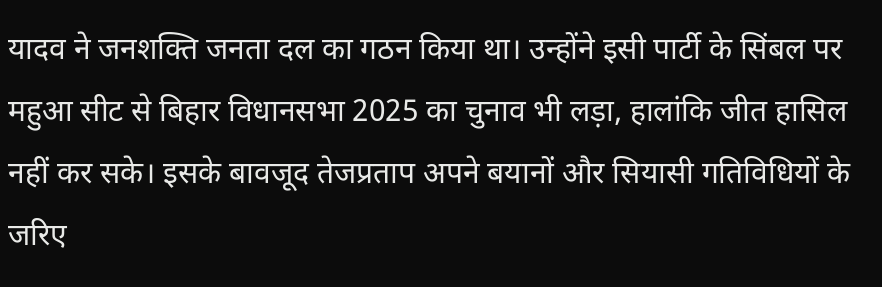यादव ने जनशक्ति जनता दल का गठन किया था। उन्होंने इसी पार्टी के सिंबल पर महुआ सीट से बिहार विधानसभा 2025 का चुनाव भी लड़ा, हालांकि जीत हासिल नहीं कर सके। इसके बावजूद तेजप्रताप अपने बयानों और सियासी गतिविधियों के जरिए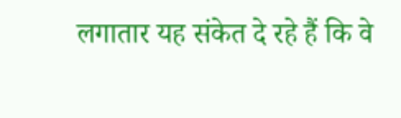लगातार यह संकेत दे रहे हैं कि वे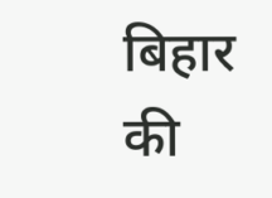बिहार की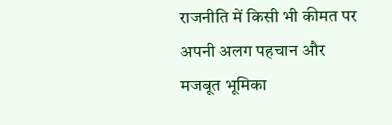राजनीति में किसी भी कीमत पर अपनी अलग पहचान और मजबूत भूमिका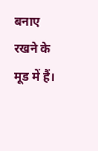बनाए रखने के मूड में हैं।